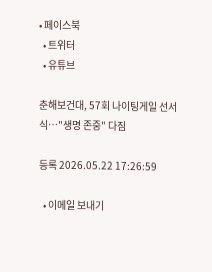• 페이스북
  • 트위터
  • 유튜브

춘해보건대, 57회 나이팅게일 선서식…"생명 존중" 다짐

등록 2026.05.22 17:26:59

  • 이메일 보내기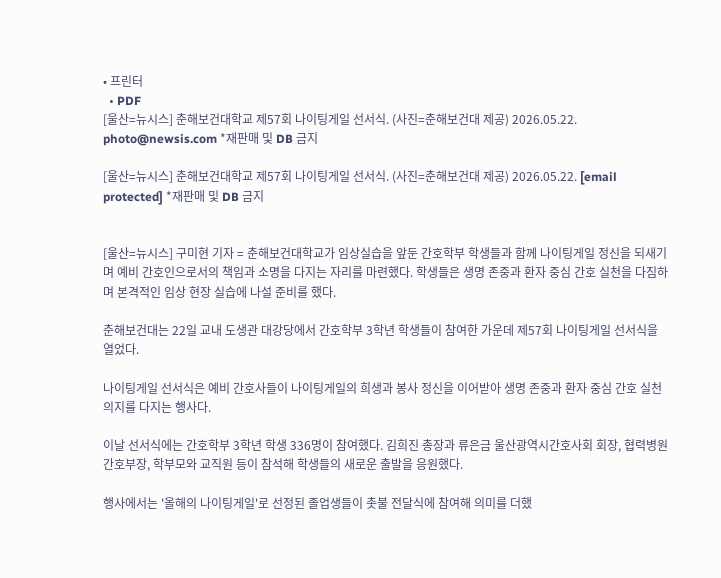• 프린터
  • PDF
[울산=뉴시스] 춘해보건대학교 제57회 나이팅게일 선서식. (사진=춘해보건대 제공) 2026.05.22. photo@newsis.com *재판매 및 DB 금지

[울산=뉴시스] 춘해보건대학교 제57회 나이팅게일 선서식. (사진=춘해보건대 제공) 2026.05.22. [email protected] *재판매 및 DB 금지


[울산=뉴시스] 구미현 기자 = 춘해보건대학교가 임상실습을 앞둔 간호학부 학생들과 함께 나이팅게일 정신을 되새기며 예비 간호인으로서의 책임과 소명을 다지는 자리를 마련했다. 학생들은 생명 존중과 환자 중심 간호 실천을 다짐하며 본격적인 임상 현장 실습에 나설 준비를 했다.

춘해보건대는 22일 교내 도생관 대강당에서 간호학부 3학년 학생들이 참여한 가운데 제57회 나이팅게일 선서식을 열었다.

나이팅게일 선서식은 예비 간호사들이 나이팅게일의 희생과 봉사 정신을 이어받아 생명 존중과 환자 중심 간호 실천 의지를 다지는 행사다.

이날 선서식에는 간호학부 3학년 학생 336명이 참여했다. 김희진 총장과 류은금 울산광역시간호사회 회장, 협력병원 간호부장, 학부모와 교직원 등이 참석해 학생들의 새로운 출발을 응원했다.

행사에서는 '올해의 나이팅게일'로 선정된 졸업생들이 촛불 전달식에 참여해 의미를 더했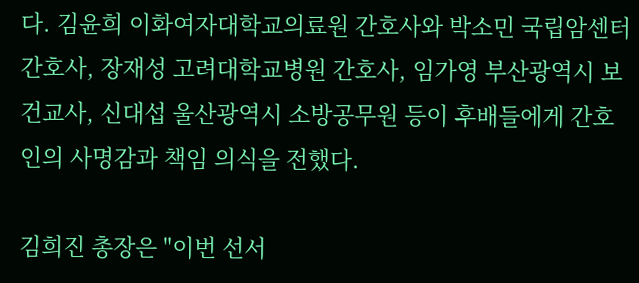다. 김윤희 이화여자대학교의료원 간호사와 박소민 국립암센터 간호사, 장재성 고려대학교병원 간호사, 임가영 부산광역시 보건교사, 신대섭 울산광역시 소방공무원 등이 후배들에게 간호인의 사명감과 책임 의식을 전했다.

김희진 총장은 "이번 선서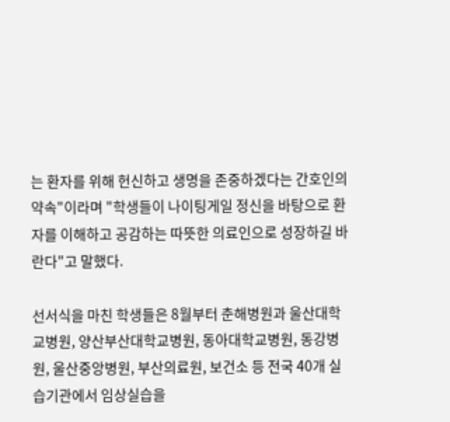는 환자를 위해 헌신하고 생명을 존중하겠다는 간호인의 약속"이라며 "학생들이 나이팅게일 정신을 바탕으로 환자를 이해하고 공감하는 따뜻한 의료인으로 성장하길 바란다"고 말했다.

선서식을 마친 학생들은 8월부터 춘해병원과 울산대학교병원, 양산부산대학교병원, 동아대학교병원, 동강병원, 울산중앙병원, 부산의료원, 보건소 등 전국 40개 실습기관에서 임상실습을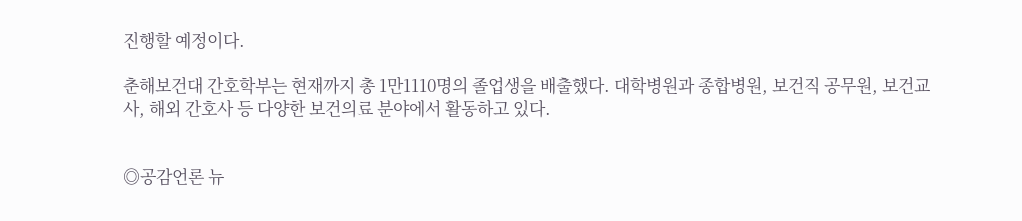진행할 예정이다.

춘해보건대 간호학부는 현재까지 총 1만1110명의 졸업생을 배출했다. 대학병원과 종합병원, 보건직 공무원, 보건교사, 해외 간호사 등 다양한 보건의료 분야에서 활동하고 있다.


◎공감언론 뉴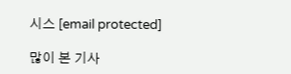시스 [email protected]

많이 본 기사